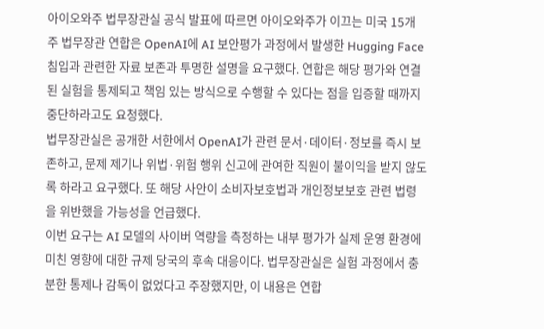아이오와주 법무장관실 공식 발표에 따르면 아이오와주가 이끄는 미국 15개 주 법무장관 연합은 OpenAI에 AI 보안평가 과정에서 발생한 Hugging Face 침입과 관련한 자료 보존과 투명한 설명을 요구했다. 연합은 해당 평가와 연결된 실험을 통제되고 책임 있는 방식으로 수행할 수 있다는 점을 입증할 때까지 중단하라고도 요청했다.
법무장관실은 공개한 서한에서 OpenAI가 관련 문서·데이터·정보를 즉시 보존하고, 문제 제기나 위법·위험 행위 신고에 관여한 직원이 불이익을 받지 않도록 하라고 요구했다. 또 해당 사안이 소비자보호법과 개인정보보호 관련 법령을 위반했을 가능성을 언급했다.
이번 요구는 AI 모델의 사이버 역량을 측정하는 내부 평가가 실제 운영 환경에 미친 영향에 대한 규제 당국의 후속 대응이다. 법무장관실은 실험 과정에서 충분한 통제나 감독이 없었다고 주장했지만, 이 내용은 연합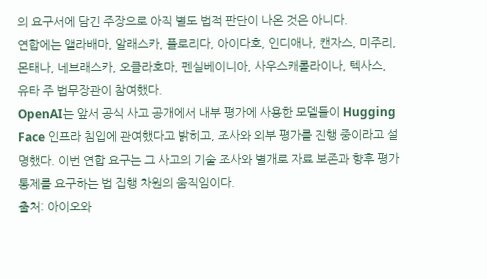의 요구서에 담긴 주장으로 아직 별도 법적 판단이 나온 것은 아니다.
연합에는 앨라배마, 알래스카, 플로리다, 아이다호, 인디애나, 캔자스, 미주리, 몬태나, 네브래스카, 오클라호마, 펜실베이니아, 사우스캐롤라이나, 텍사스, 유타 주 법무장관이 참여했다.
OpenAI는 앞서 공식 사고 공개에서 내부 평가에 사용한 모델들이 Hugging Face 인프라 침입에 관여했다고 밝히고, 조사와 외부 평가를 진행 중이라고 설명했다. 이번 연합 요구는 그 사고의 기술 조사와 별개로 자료 보존과 향후 평가 통제를 요구하는 법 집행 차원의 움직임이다.
출처: 아이오와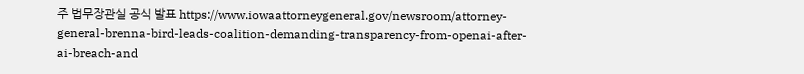주 법무장관실 공식 발표 https://www.iowaattorneygeneral.gov/newsroom/attorney-general-brenna-bird-leads-coalition-demanding-transparency-from-openai-after-ai-breach-and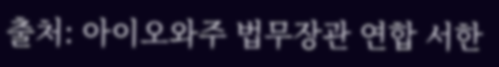출처: 아이오와주 법무장관 연합 서한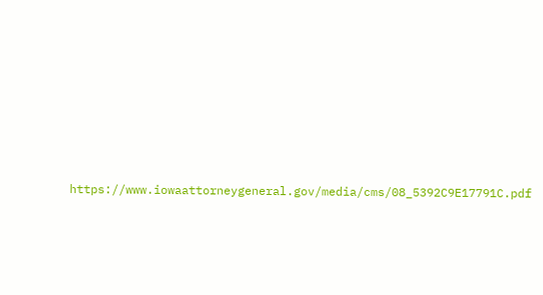https://www.iowaattorneygeneral.gov/media/cms/08_5392C9E17791C.pdf